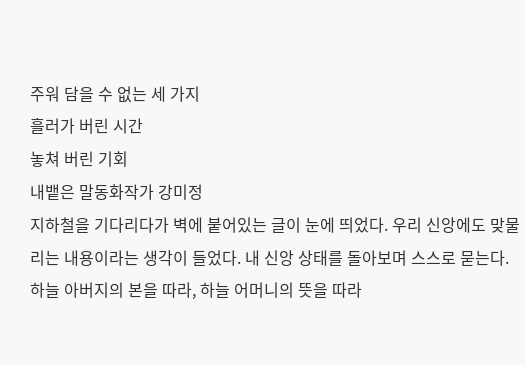주워 담을 수 없는 세 가지
흘러가 버린 시간
놓쳐 버린 기회
내뱉은 말동화작가 강미정
지하철을 기다리다가 벽에 붙어있는 글이 눈에 띄었다. 우리 신앙에도 맞물리는 내용이라는 생각이 들었다. 내 신앙 상태를 돌아보며 스스로 묻는다.
하늘 아버지의 본을 따라, 하늘 어머니의 뜻을 따라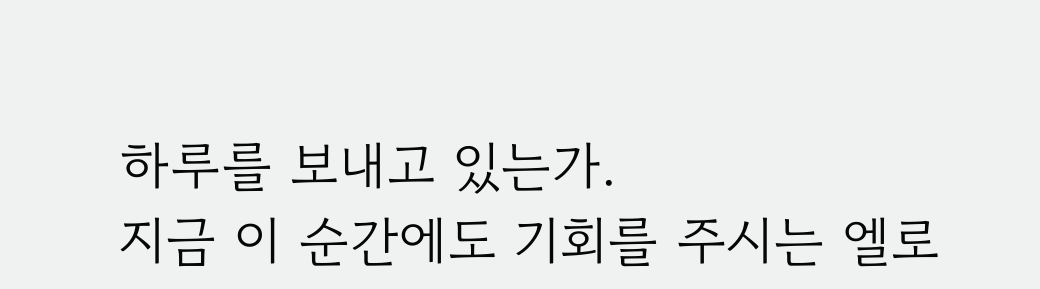하루를 보내고 있는가.
지금 이 순간에도 기회를 주시는 엘로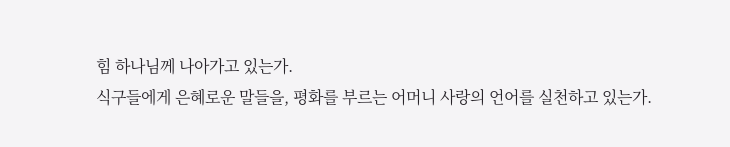힘 하나님께 나아가고 있는가.
식구들에게 은혜로운 말들을, 평화를 부르는 어머니 사랑의 언어를 실천하고 있는가.